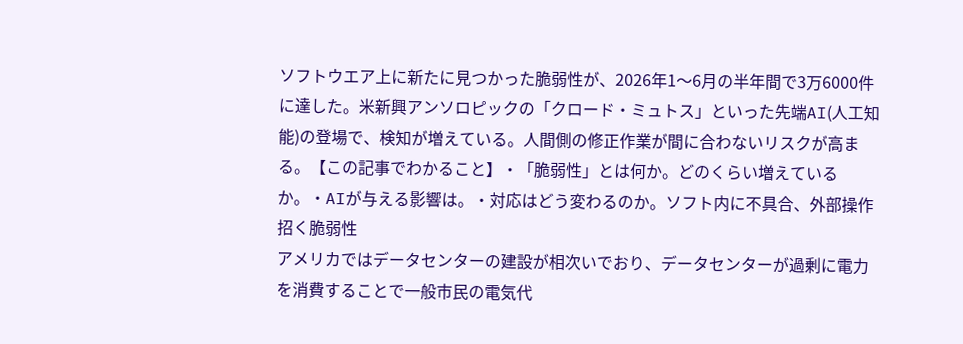ソフトウエア上に新たに見つかった脆弱性が、2026年1〜6月の半年間で3万6000件に達した。米新興アンソロピックの「クロード・ミュトス」といった先端AI(人工知能)の登場で、検知が増えている。人間側の修正作業が間に合わないリスクが高まる。【この記事でわかること】・「脆弱性」とは何か。どのくらい増えているか。・AIが与える影響は。・対応はどう変わるのか。ソフト内に不具合、外部操作招く脆弱性
アメリカではデータセンターの建設が相次いでおり、データセンターが過剰に電力を消費することで一般市民の電気代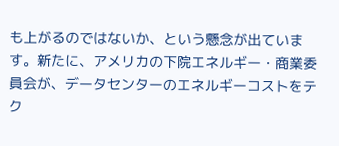も上がるのではないか、という懸念が出ています。新たに、アメリカの下院エネルギー・商業委員会が、データセンターのエネルギーコストをテク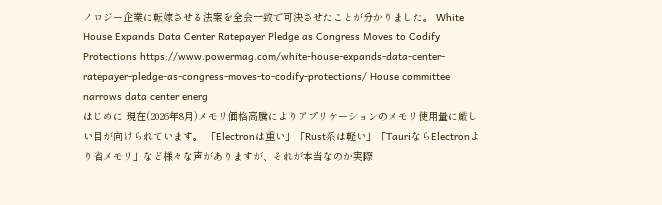ノロジー企業に転嫁させる法案を全会一致で可決させたことが分かりました。 White House Expands Data Center Ratepayer Pledge as Congress Moves to Codify Protections https://www.powermag.com/white-house-expands-data-center-ratepayer-pledge-as-congress-moves-to-codify-protections/ House committee narrows data center energ
はじめに 現在(2026年8月)メモリ価格高騰によりアプリケーションのメモリ使用量に厳しい目が向けられています。 「Electronは重い」「Rust系は軽い」「TauriならElectronより省メモリ」など様々な声がありますが、それが本当なのか実際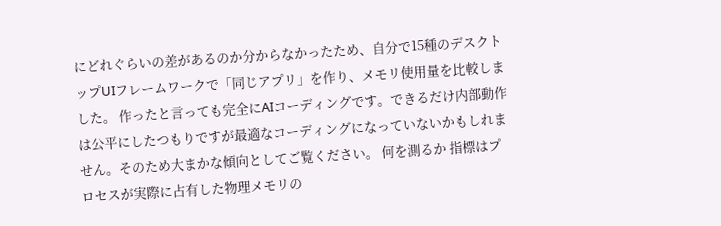にどれぐらいの差があるのか分からなかったため、自分で15種のデスクトップUIフレームワークで「同じアプリ」を作り、メモリ使用量を比較しました。 作ったと言っても完全にAIコーディングです。できるだけ内部動作は公平にしたつもりですが最適なコーディングになっていないかもしれません。そのため大まかな傾向としてご覧ください。 何を測るか 指標はプロセスが実際に占有した物理メモリの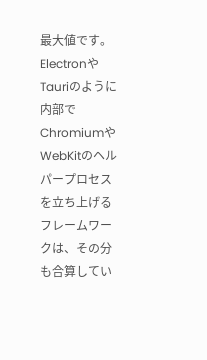最大値です。 ElectronやTauriのように内部でChromiumやWebKitのヘルパープロセスを立ち上げるフレームワークは、その分も合算してい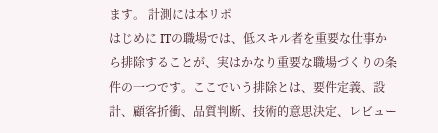ます。 計測には本リポ
はじめに ITの職場では、低スキル者を重要な仕事から排除することが、実はかなり重要な職場づくりの条件の一つです。ここでいう排除とは、要件定義、設計、顧客折衝、品質判断、技術的意思決定、レビュー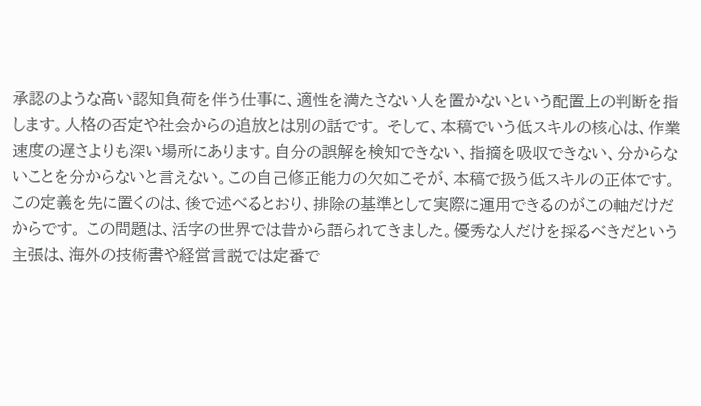承認のような高い認知負荷を伴う仕事に、適性を満たさない人を置かないという配置上の判断を指します。人格の否定や社会からの追放とは別の話です。 そして、本稿でいう低スキルの核心は、作業速度の遅さよりも深い場所にあります。自分の誤解を検知できない、指摘を吸収できない、分からないことを分からないと言えない。この自己修正能力の欠如こそが、本稿で扱う低スキルの正体です。この定義を先に置くのは、後で述べるとおり、排除の基準として実際に運用できるのがこの軸だけだからです。 この問題は、活字の世界では昔から語られてきました。優秀な人だけを採るべきだという主張は、海外の技術書や経営言説では定番で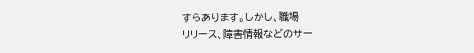すらあります。しかし、職場
リリース、障害情報などのサー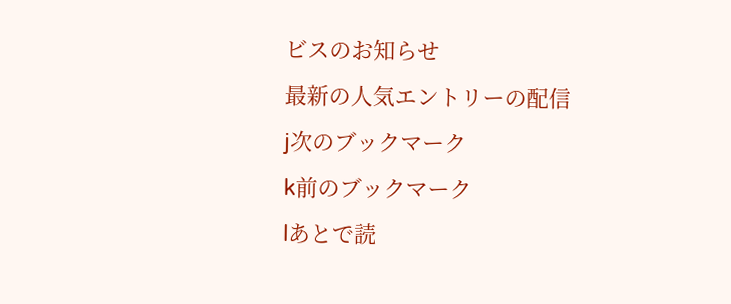ビスのお知らせ
最新の人気エントリーの配信
j次のブックマーク
k前のブックマーク
lあとで読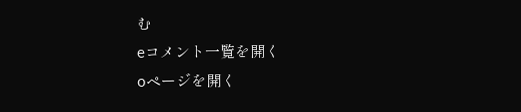む
eコメント一覧を開く
oページを開く